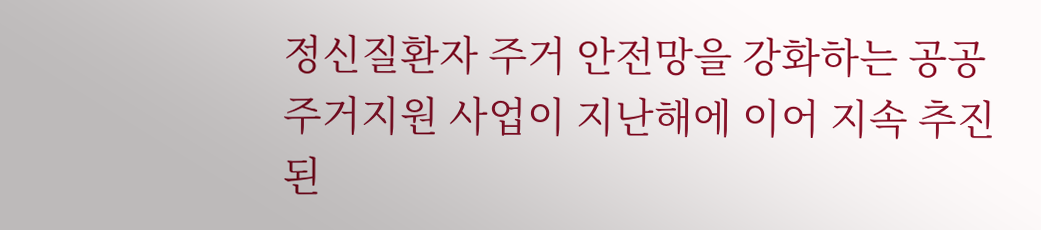정신질환자 주거 안전망을 강화하는 공공 주거지원 사업이 지난해에 이어 지속 추진된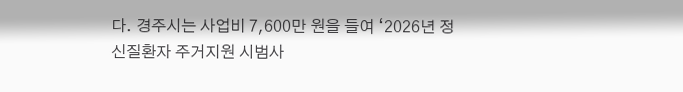다. 경주시는 사업비 7,600만 원을 들여 ‘2026년 정신질환자 주거지원 시범사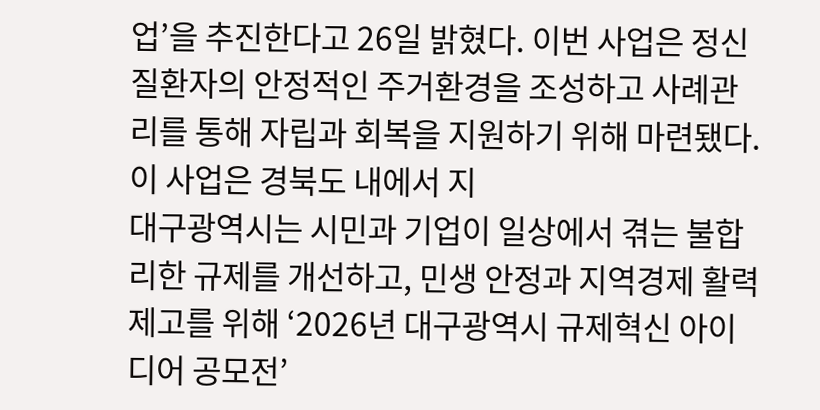업’을 추진한다고 26일 밝혔다. 이번 사업은 정신질환자의 안정적인 주거환경을 조성하고 사례관리를 통해 자립과 회복을 지원하기 위해 마련됐다. 이 사업은 경북도 내에서 지
대구광역시는 시민과 기업이 일상에서 겪는 불합리한 규제를 개선하고, 민생 안정과 지역경제 활력 제고를 위해 ‘2026년 대구광역시 규제혁신 아이디어 공모전’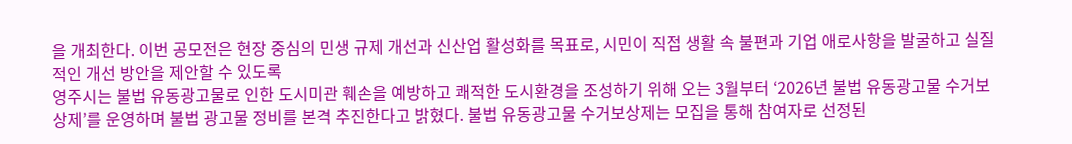을 개최한다. 이번 공모전은 현장 중심의 민생 규제 개선과 신산업 활성화를 목표로, 시민이 직접 생활 속 불편과 기업 애로사항을 발굴하고 실질적인 개선 방안을 제안할 수 있도록
영주시는 불법 유동광고물로 인한 도시미관 훼손을 예방하고 쾌적한 도시환경을 조성하기 위해 오는 3월부터 ‘2026년 불법 유동광고물 수거보상제’를 운영하며 불법 광고물 정비를 본격 추진한다고 밝혔다. 불법 유동광고물 수거보상제는 모집을 통해 참여자로 선정된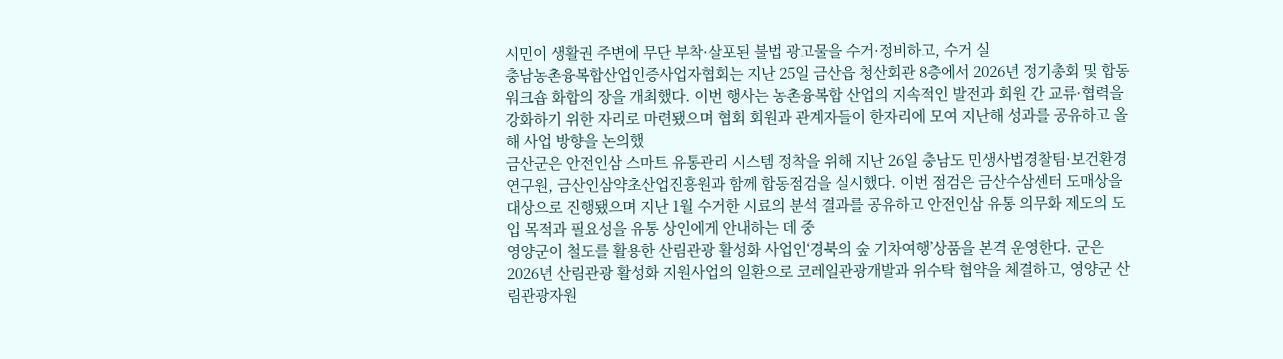시민이 생활권 주변에 무단 부착·살포된 불법 광고물을 수거·정비하고, 수거 실
충남농촌융복합산업인증사업자협회는 지난 25일 금산읍 청산회관 8층에서 2026년 정기총회 및 합동 워크숍 화합의 장을 개최했다. 이번 행사는 농촌융복합 산업의 지속적인 발전과 회원 간 교류·협력을 강화하기 위한 자리로 마련됐으며 협회 회원과 관계자들이 한자리에 모여 지난해 성과를 공유하고 올해 사업 방향을 논의했
금산군은 안전인삼 스마트 유통관리 시스템 정착을 위해 지난 26일 충남도 민생사법경찰팀·보건환경연구원, 금산인삼약초산업진흥원과 함께 합동점검을 실시했다. 이번 점검은 금산수삼센터 도매상을 대상으로 진행됐으며 지난 1월 수거한 시료의 분석 결과를 공유하고 안전인삼 유통 의무화 제도의 도입 목적과 필요성을 유통 상인에게 안내하는 데 중
영양군이 철도를 활용한 산림관광 활성화 사업인‘경북의 숲 기차여행’상품을 본격 운영한다. 군은 2026년 산림관광 활성화 지원사업의 일환으로 코레일관광개발과 위수탁 협약을 체결하고, 영양군 산림관광자원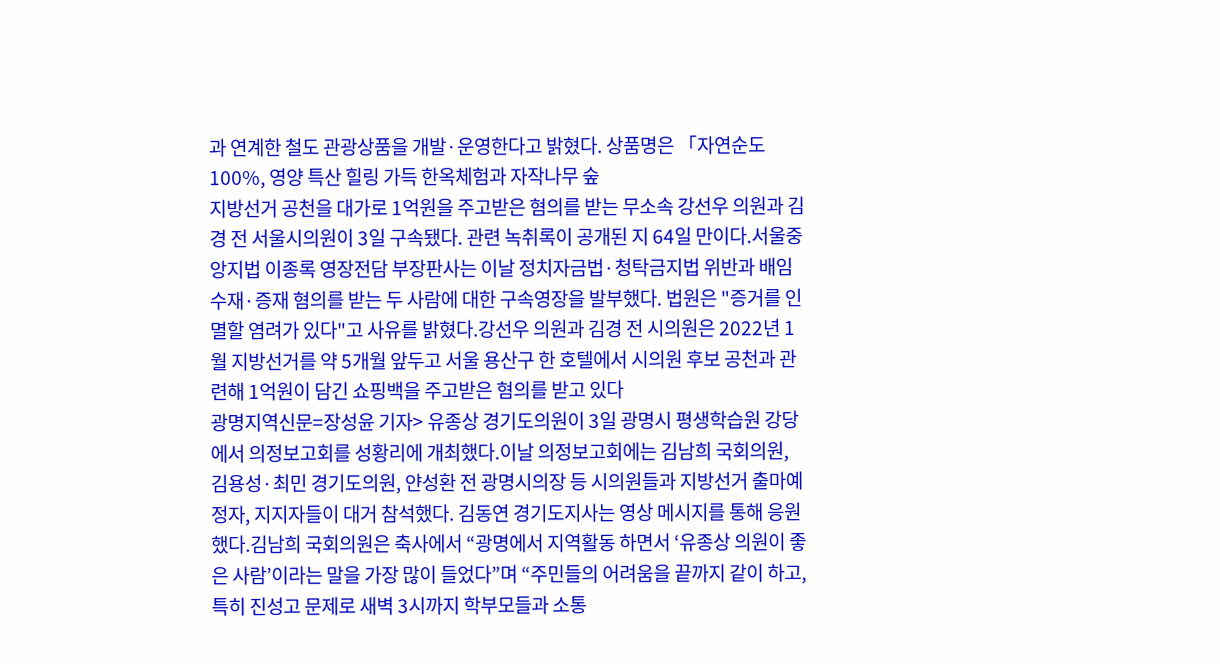과 연계한 철도 관광상품을 개발·운영한다고 밝혔다. 상품명은 「자연순도 100%, 영양 특산 힐링 가득 한옥체험과 자작나무 숲
지방선거 공천을 대가로 1억원을 주고받은 혐의를 받는 무소속 강선우 의원과 김경 전 서울시의원이 3일 구속됐다. 관련 녹취록이 공개된 지 64일 만이다.서울중앙지법 이종록 영장전담 부장판사는 이날 정치자금법·청탁금지법 위반과 배임수재·증재 혐의를 받는 두 사람에 대한 구속영장을 발부했다. 법원은 "증거를 인멸할 염려가 있다"고 사유를 밝혔다.강선우 의원과 김경 전 시의원은 2022년 1월 지방선거를 약 5개월 앞두고 서울 용산구 한 호텔에서 시의원 후보 공천과 관련해 1억원이 담긴 쇼핑백을 주고받은 혐의를 받고 있다
광명지역신문=장성윤 기자> 유종상 경기도의원이 3일 광명시 평생학습원 강당에서 의정보고회를 성황리에 개최했다.이날 의정보고회에는 김남희 국회의원, 김용성·최민 경기도의원, 얀성환 전 광명시의장 등 시의원들과 지방선거 출마예정자, 지지자들이 대거 참석했다. 김동연 경기도지사는 영상 메시지를 통해 응원했다.김남희 국회의원은 축사에서 “광명에서 지역활동 하면서 ‘유종상 의원이 좋은 사람’이라는 말을 가장 많이 들었다”며 “주민들의 어려움을 끝까지 같이 하고, 특히 진성고 문제로 새벽 3시까지 학부모들과 소통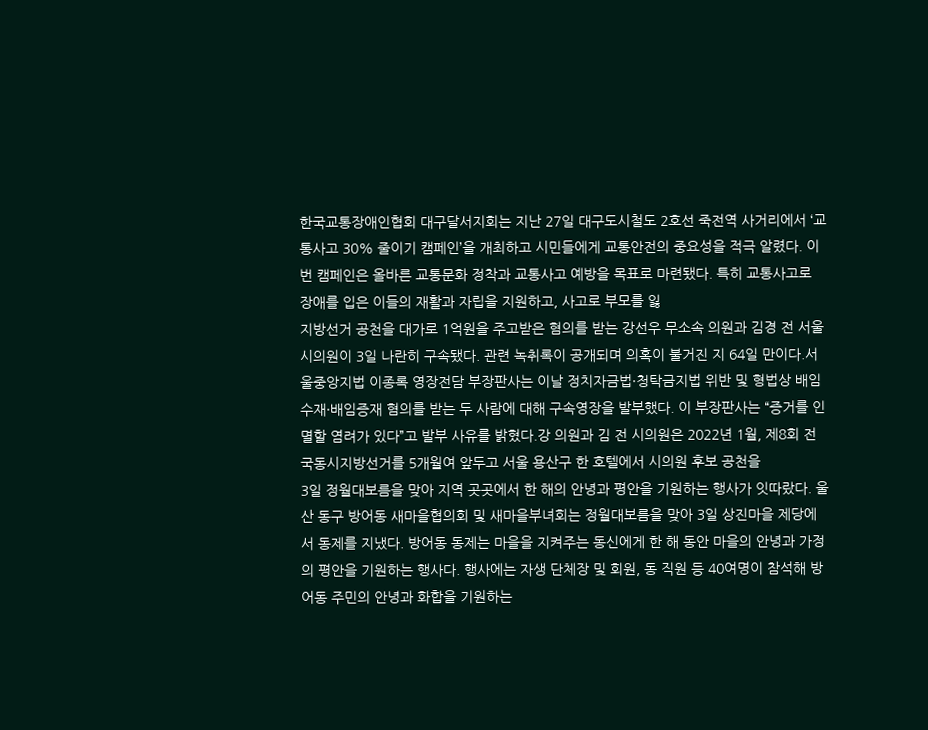한국교통장애인협회 대구달서지회는 지난 27일 대구도시철도 2호선 죽전역 사거리에서 ‘교통사고 30% 줄이기 캠페인’을 개최하고 시민들에게 교통안전의 중요성을 적극 알렸다. 이번 캠페인은 올바른 교통문화 정착과 교통사고 예방을 목표로 마련됐다. 특히 교통사고로 장애를 입은 이들의 재활과 자립을 지원하고, 사고로 부모를 잃
지방선거 공천을 대가로 1억원을 주고받은 혐의를 받는 강선우 무소속 의원과 김경 전 서울시의원이 3일 나란히 구속됐다. 관련 녹취록이 공개되며 의혹이 불거진 지 64일 만이다.서울중앙지법 이종록 영장전담 부장판사는 이날 정치자금법·청탁금지법 위반 및 형법상 배임수재·배임증재 혐의를 받는 두 사람에 대해 구속영장을 발부했다. 이 부장판사는 “증거를 인멸할 염려가 있다”고 발부 사유를 밝혔다.강 의원과 김 전 시의원은 2022년 1월, 제8회 전국동시지방선거를 5개월여 앞두고 서울 용산구 한 호텔에서 시의원 후보 공천을
3일 정월대보름을 맞아 지역 곳곳에서 한 해의 안녕과 평안을 기원하는 행사가 잇따랐다. 울산 동구 방어동 새마을협의회 및 새마을부녀회는 정월대보름을 맞아 3일 상진마을 제당에서 동제를 지냈다. 방어동 동제는 마을을 지켜주는 동신에게 한 해 동안 마을의 안녕과 가정의 평안을 기원하는 행사다. 행사에는 자생 단체장 및 회원, 동 직원 등 40여명이 참석해 방어동 주민의 안녕과 화합을 기원하는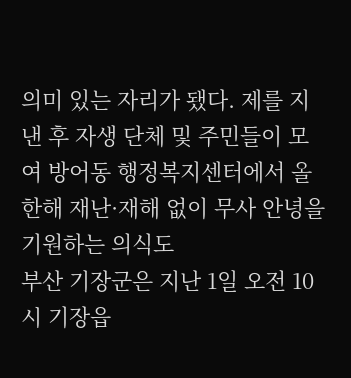의미 있는 자리가 됐다. 제를 지낸 후 자생 단체 및 주민들이 모여 방어동 행정복지센터에서 올 한해 재난·재해 없이 무사 안녕을 기원하는 의식도
부산 기장군은 지난 1일 오전 10시 기장읍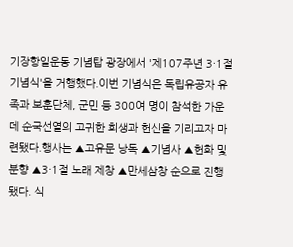기장항일운동 기념탑 광장에서 '제107주년 3·1절 기념식'을 거행했다.이번 기념식은 독립유공자 유족과 보훈단체, 군민 등 300여 명이 참석한 가운데 순국선열의 고귀한 희생과 헌신을 기리고자 마련됐다.행사는 ▲고유문 낭독 ▲기념사 ▲헌화 및 분향 ▲3·1절 노래 제창 ▲만세삼창 순으로 진행됐다. 식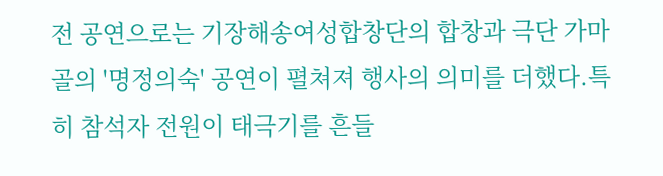전 공연으로는 기장해송여성합창단의 합창과 극단 가마골의 '명정의숙' 공연이 펼쳐져 행사의 의미를 더했다.특히 참석자 전원이 태극기를 흔들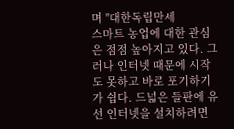며 "대한독립만세
스마트 농업에 대한 관심은 점점 높아지고 있다. 그러나 인터넷 때문에 시작도 못하고 바로 포기하기가 쉽다. 드넓은 들판에 유선 인터넷을 설치하려면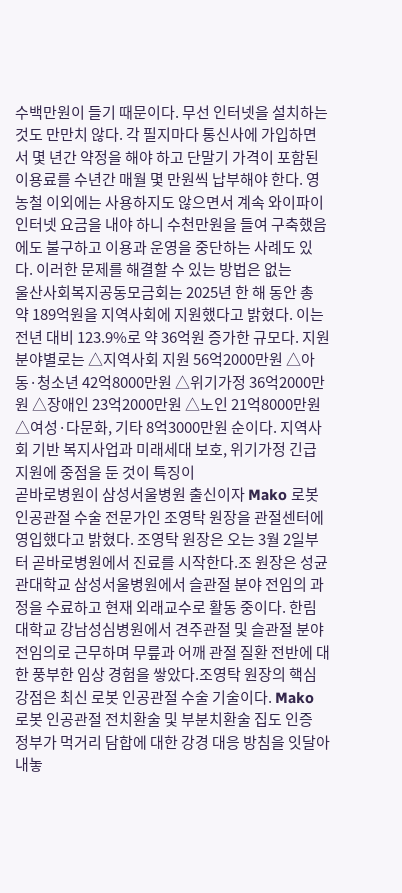수백만원이 들기 때문이다. 무선 인터넷을 설치하는 것도 만만치 않다. 각 필지마다 통신사에 가입하면서 몇 년간 약정을 해야 하고 단말기 가격이 포함된 이용료를 수년간 매월 몇 만원씩 납부해야 한다. 영농철 이외에는 사용하지도 않으면서 계속 와이파이 인터넷 요금을 내야 하니 수천만원을 들여 구축했음에도 불구하고 이용과 운영을 중단하는 사례도 있다. 이러한 문제를 해결할 수 있는 방법은 없는
울산사회복지공동모금회는 2025년 한 해 동안 총 약 189억원을 지역사회에 지원했다고 밝혔다. 이는 전년 대비 123.9%로 약 36억원 증가한 규모다. 지원 분야별로는 △지역사회 지원 56억2000만원 △아동·청소년 42억8000만원 △위기가정 36억2000만원 △장애인 23억2000만원 △노인 21억8000만원 △여성·다문화, 기타 8억3000만원 순이다. 지역사회 기반 복지사업과 미래세대 보호, 위기가정 긴급 지원에 중점을 둔 것이 특징이
곧바로병원이 삼성서울병원 출신이자 Mako 로봇 인공관절 수술 전문가인 조영탁 원장을 관절센터에 영입했다고 밝혔다. 조영탁 원장은 오는 3월 2일부터 곧바로병원에서 진료를 시작한다.조 원장은 성균관대학교 삼성서울병원에서 슬관절 분야 전임의 과정을 수료하고 현재 외래교수로 활동 중이다. 한림대학교 강남성심병원에서 견주관절 및 슬관절 분야 전임의로 근무하며 무릎과 어깨 관절 질환 전반에 대한 풍부한 임상 경험을 쌓았다.조영탁 원장의 핵심 강점은 최신 로봇 인공관절 수술 기술이다. Mako 로봇 인공관절 전치환술 및 부분치환술 집도 인증
정부가 먹거리 담합에 대한 강경 대응 방침을 잇달아 내놓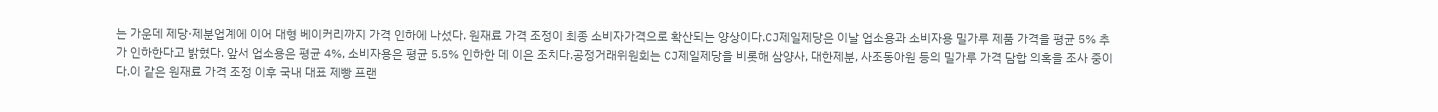는 가운데 제당·제분업계에 이어 대형 베이커리까지 가격 인하에 나섰다. 원재료 가격 조정이 최종 소비자가격으로 확산되는 양상이다.CJ제일제당은 이날 업소용과 소비자용 밀가루 제품 가격을 평균 5% 추가 인하한다고 밝혔다. 앞서 업소용은 평균 4%, 소비자용은 평균 5.5% 인하한 데 이은 조치다.공정거래위원회는 CJ제일제당을 비롯해 삼양사, 대한제분, 사조동아원 등의 밀가루 가격 담합 의혹을 조사 중이다.이 같은 원재료 가격 조정 이후 국내 대표 제빵 프랜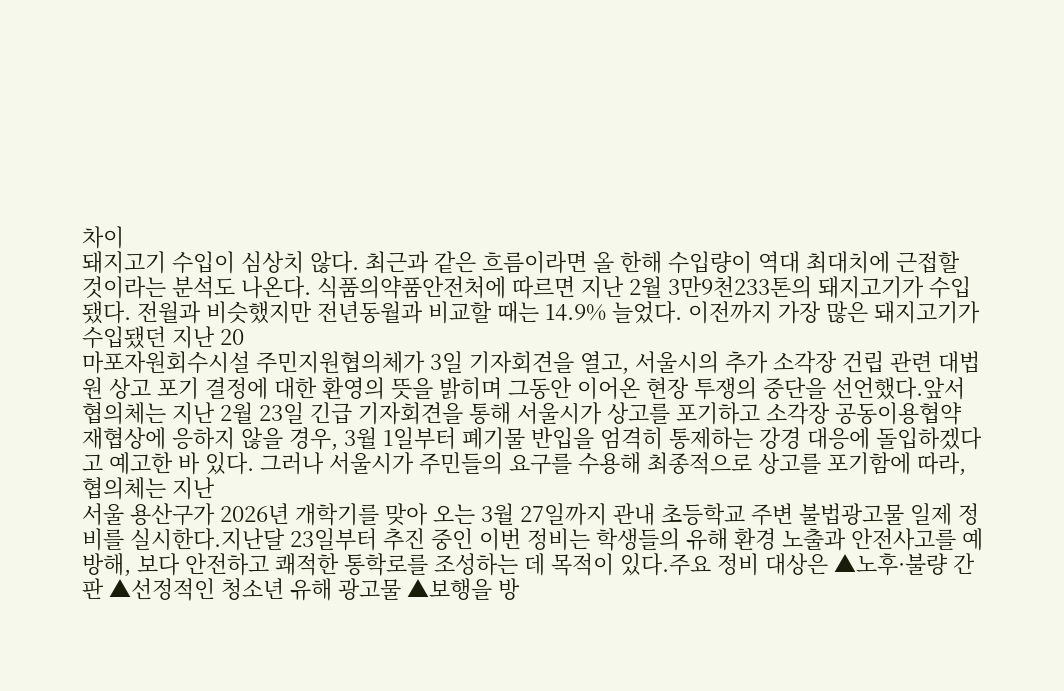차이
돼지고기 수입이 심상치 않다. 최근과 같은 흐름이라면 올 한해 수입량이 역대 최대치에 근접할 것이라는 분석도 나온다. 식품의약품안전처에 따르면 지난 2월 3만9천233톤의 돼지고기가 수입됐다. 전월과 비슷했지만 전년동월과 비교할 때는 14.9% 늘었다. 이전까지 가장 많은 돼지고기가 수입됐던 지난 20
마포자원회수시설 주민지원협의체가 3일 기자회견을 열고, 서울시의 추가 소각장 건립 관련 대법원 상고 포기 결정에 대한 환영의 뜻을 밝히며 그동안 이어온 현장 투쟁의 중단을 선언했다.앞서 협의체는 지난 2월 23일 긴급 기자회견을 통해 서울시가 상고를 포기하고 소각장 공동이용협약 재협상에 응하지 않을 경우, 3월 1일부터 폐기물 반입을 엄격히 통제하는 강경 대응에 돌입하겠다고 예고한 바 있다. 그러나 서울시가 주민들의 요구를 수용해 최종적으로 상고를 포기함에 따라, 협의체는 지난
서울 용산구가 2026년 개학기를 맞아 오는 3월 27일까지 관내 초등학교 주변 불법광고물 일제 정비를 실시한다.지난달 23일부터 추진 중인 이번 정비는 학생들의 유해 환경 노출과 안전사고를 예방해, 보다 안전하고 쾌적한 통학로를 조성하는 데 목적이 있다.주요 정비 대상은 ▲노후·불량 간판 ▲선정적인 청소년 유해 광고물 ▲보행을 방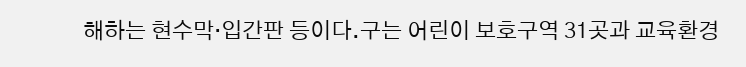해하는 현수막·입간판 등이다.구는 어린이 보호구역 31곳과 교육환경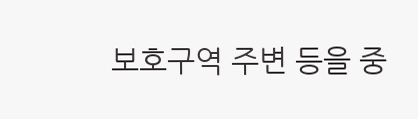보호구역 주변 등을 중